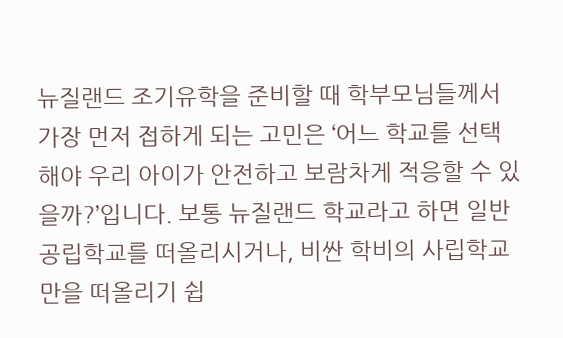뉴질랜드 조기유학을 준비할 때 학부모님들께서 가장 먼저 접하게 되는 고민은 ‘어느 학교를 선택해야 우리 아이가 안전하고 보람차게 적응할 수 있을까?’입니다. 보통 뉴질랜드 학교라고 하면 일반 공립학교를 떠올리시거나, 비싼 학비의 사립학교만을 떠올리기 쉽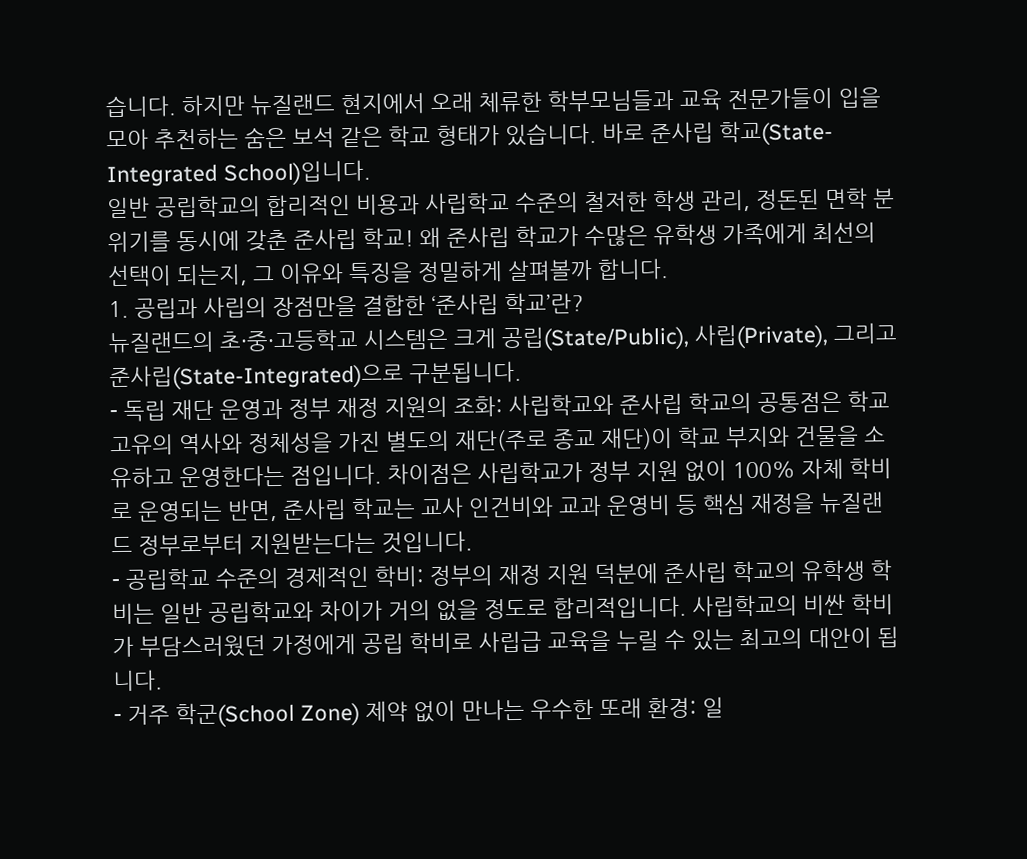습니다. 하지만 뉴질랜드 현지에서 오래 체류한 학부모님들과 교육 전문가들이 입을 모아 추천하는 숨은 보석 같은 학교 형태가 있습니다. 바로 준사립 학교(State-Integrated School)입니다.
일반 공립학교의 합리적인 비용과 사립학교 수준의 철저한 학생 관리, 정돈된 면학 분위기를 동시에 갖춘 준사립 학교! 왜 준사립 학교가 수많은 유학생 가족에게 최선의 선택이 되는지, 그 이유와 특징을 정밀하게 살펴볼까 합니다.
1. 공립과 사립의 장점만을 결합한 ‘준사립 학교’란?
뉴질랜드의 초·중·고등학교 시스템은 크게 공립(State/Public), 사립(Private), 그리고 준사립(State-Integrated)으로 구분됩니다.
- 독립 재단 운영과 정부 재정 지원의 조화: 사립학교와 준사립 학교의 공통점은 학교 고유의 역사와 정체성을 가진 별도의 재단(주로 종교 재단)이 학교 부지와 건물을 소유하고 운영한다는 점입니다. 차이점은 사립학교가 정부 지원 없이 100% 자체 학비로 운영되는 반면, 준사립 학교는 교사 인건비와 교과 운영비 등 핵심 재정을 뉴질랜드 정부로부터 지원받는다는 것입니다.
- 공립학교 수준의 경제적인 학비: 정부의 재정 지원 덕분에 준사립 학교의 유학생 학비는 일반 공립학교와 차이가 거의 없을 정도로 합리적입니다. 사립학교의 비싼 학비가 부담스러웠던 가정에게 공립 학비로 사립급 교육을 누릴 수 있는 최고의 대안이 됩니다.
- 거주 학군(School Zone) 제약 없이 만나는 우수한 또래 환경: 일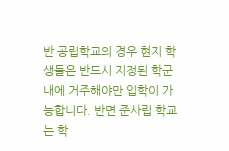반 공립학교의 경우 현지 학생들은 반드시 지정된 학군 내에 거주해야만 입학이 가능합니다. 반면 준사립 학교는 학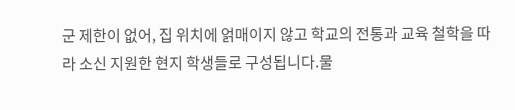군 제한이 없어, 집 위치에 얽매이지 않고 학교의 전통과 교육 철학을 따라 소신 지원한 현지 학생들로 구성됩니다.물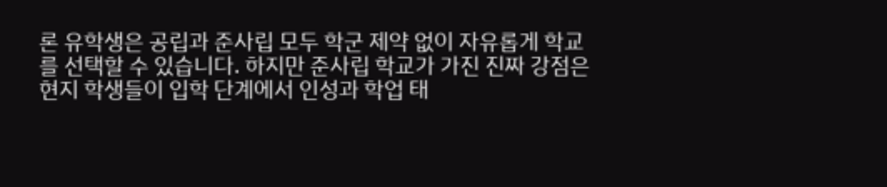론 유학생은 공립과 준사립 모두 학군 제약 없이 자유롭게 학교를 선택할 수 있습니다. 하지만 준사립 학교가 가진 진짜 강점은 현지 학생들이 입학 단계에서 인성과 학업 태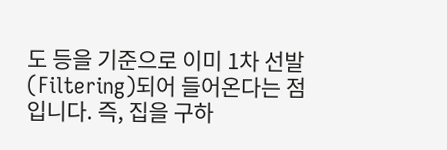도 등을 기준으로 이미 1차 선발(Filtering)되어 들어온다는 점입니다. 즉, 집을 구하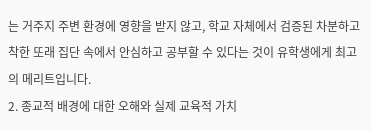는 거주지 주변 환경에 영향을 받지 않고, 학교 자체에서 검증된 차분하고 착한 또래 집단 속에서 안심하고 공부할 수 있다는 것이 유학생에게 최고의 메리트입니다.
2. 종교적 배경에 대한 오해와 실제 교육적 가치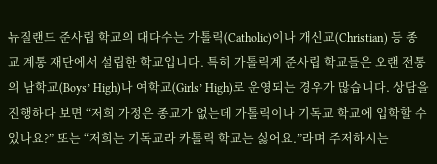뉴질랜드 준사립 학교의 대다수는 가톨릭(Catholic)이나 개신교(Christian) 등 종교 계통 재단에서 설립한 학교입니다. 특히 가톨릭계 준사립 학교들은 오랜 전통의 남학교(Boys’ High)나 여학교(Girls’ High)로 운영되는 경우가 많습니다. 상담을 진행하다 보면 “저희 가정은 종교가 없는데 가톨릭이나 기독교 학교에 입학할 수 있나요?” 또는 “저희는 기독교라 카톨릭 학교는 싫어요.”라며 주저하시는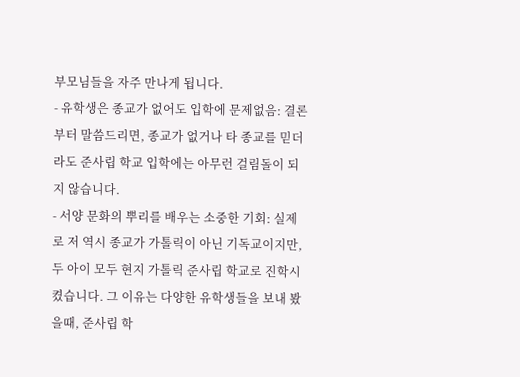부모님들을 자주 만나게 됩니다.
- 유학생은 종교가 없어도 입학에 문제없음: 결론부터 말씀드리면, 종교가 없거나 타 종교를 믿더라도 준사립 학교 입학에는 아무런 걸림돌이 되지 않습니다.
- 서양 문화의 뿌리를 배우는 소중한 기회: 실제로 저 역시 종교가 가톨릭이 아닌 기독교이지만, 두 아이 모두 현지 가톨릭 준사립 학교로 진학시켰습니다. 그 이유는 다양한 유학생들을 보내 봤을때, 준사립 학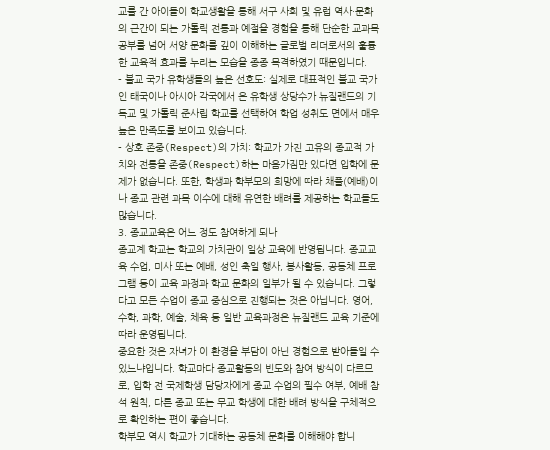교를 간 아이들이 학교생활을 통해 서구 사회 및 유럽 역사·문화의 근간이 되는 가톨릭 전통과 예절을 경험을 통해 단순한 교과목 공부를 넘어 서양 문화를 깊이 이해하는 글로벌 리더로서의 훌륭한 교육적 효과를 누리는 모습을 종종 목격하였기 때문입니다.
- 불교 국가 유학생들의 높은 선호도: 실제로 대표적인 불교 국가인 태국이나 아시아 각국에서 온 유학생 상당수가 뉴질랜드의 기독교 및 가톨릭 준사립 학교를 선택하여 학업 성취도 면에서 매우 높은 만족도를 보이고 있습니다.
- 상호 존중(Respect)의 가치: 학교가 가진 고유의 종교적 가치와 전통을 존중(Respect)하는 마음가짐만 있다면 입학에 문제가 없습니다. 또한, 학생과 학부모의 희망에 따라 채플(예배)이나 종교 관련 과목 이수에 대해 유연한 배려를 제공하는 학교들도 많습니다.
3. 종교교육은 어느 정도 참여하게 되나
종교계 학교는 학교의 가치관이 일상 교육에 반영됩니다. 종교교육 수업, 미사 또는 예배, 성인 축일 행사, 봉사활동, 공동체 프로그램 등이 교육 과정과 학교 문화의 일부가 될 수 있습니다. 그렇다고 모든 수업이 종교 중심으로 진행되는 것은 아닙니다. 영어, 수학, 과학, 예술, 체육 등 일반 교육과정은 뉴질랜드 교육 기준에 따라 운영됩니다.
중요한 것은 자녀가 이 환경을 부담이 아닌 경험으로 받아들일 수 있느냐입니다. 학교마다 종교활동의 빈도와 참여 방식이 다르므로, 입학 전 국제학생 담당자에게 종교 수업의 필수 여부, 예배 참석 원칙, 다른 종교 또는 무교 학생에 대한 배려 방식을 구체적으로 확인하는 편이 좋습니다.
학부모 역시 학교가 기대하는 공동체 문화를 이해해야 합니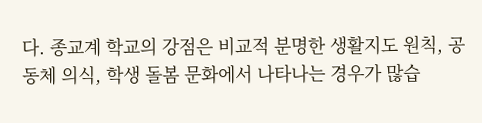다. 종교계 학교의 강점은 비교적 분명한 생활지도 원칙, 공동체 의식, 학생 돌봄 문화에서 나타나는 경우가 많습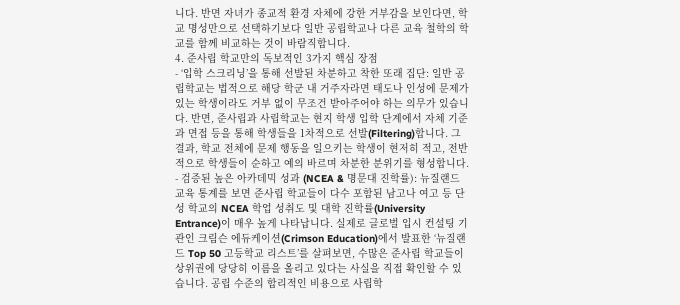니다. 반면 자녀가 종교적 환경 자체에 강한 거부감을 보인다면, 학교 명성만으로 선택하기보다 일반 공립학교나 다른 교육 철학의 학교를 함께 비교하는 것이 바람직합니다.
4. 준사립 학교만의 독보적인 3가지 핵심 장점
- ‘입학 스크리닝’을 통해 선발된 차분하고 착한 또래 집단: 일반 공립학교는 법적으로 해당 학군 내 거주자라면 태도나 인성에 문제가 있는 학생이라도 거부 없이 무조건 받아주어야 하는 의무가 있습니다. 반면, 준사립과 사립학교는 현지 학생 입학 단계에서 자체 기준과 면접 등을 통해 학생들을 1차적으로 선발(Filtering)합니다. 그 결과, 학교 전체에 문제 행동을 일으키는 학생이 현저히 적고, 전반적으로 학생들이 순하고 예의 바르며 차분한 분위기를 형성합니다.
- 검증된 높은 아카데믹 성과 (NCEA & 명문대 진학률): 뉴질랜드 교육 통계를 보면 준사립 학교들이 다수 포함된 남고나 여고 등 단성 학교의 NCEA 학업 성취도 및 대학 진학률(University Entrance)이 매우 높게 나타납니다. 실제로 글로벌 입시 컨설팅 기관인 크림슨 에듀케이션(Crimson Education)에서 발표한 ‘뉴질랜드 Top 50 고등학교 리스트’를 살펴보면, 수많은 준사립 학교들이 상위권에 당당히 이름을 올리고 있다는 사실을 직접 확인할 수 있습니다. 공립 수준의 합리적인 비용으로 사립학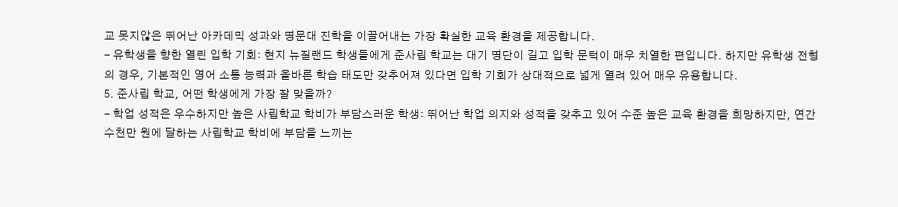교 못지않은 뛰어난 아카데믹 성과와 명문대 진학을 이끌어내는 가장 확실한 교육 환경을 제공합니다.
- 유학생을 향한 열린 입학 기회: 현지 뉴질랜드 학생들에게 준사립 학교는 대기 명단이 길고 입학 문턱이 매우 치열한 편입니다. 하지만 유학생 전형의 경우, 기본적인 영어 소통 능력과 올바른 학습 태도만 갖추어져 있다면 입학 기회가 상대적으로 넓게 열려 있어 매우 유용합니다.
5. 준사립 학교, 어떤 학생에게 가장 잘 맞을까?
- 학업 성적은 우수하지만 높은 사립학교 학비가 부담스러운 학생: 뛰어난 학업 의지와 성적을 갖추고 있어 수준 높은 교육 환경을 희망하지만, 연간 수천만 원에 달하는 사립학교 학비에 부담을 느끼는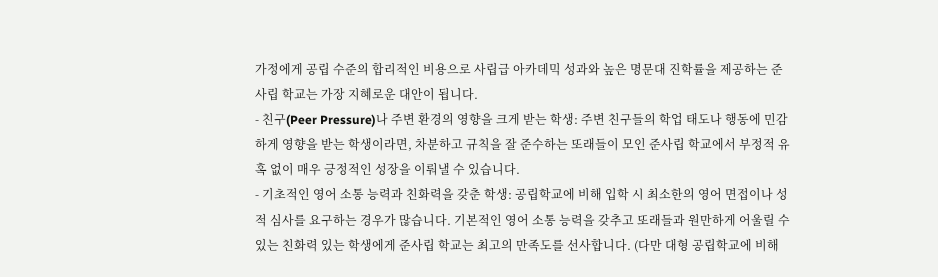가정에게 공립 수준의 합리적인 비용으로 사립급 아카데믹 성과와 높은 명문대 진학률을 제공하는 준사립 학교는 가장 지혜로운 대안이 됩니다.
- 친구(Peer Pressure)나 주변 환경의 영향을 크게 받는 학생: 주변 친구들의 학업 태도나 행동에 민감하게 영향을 받는 학생이라면, 차분하고 규칙을 잘 준수하는 또래들이 모인 준사립 학교에서 부정적 유혹 없이 매우 긍정적인 성장을 이뤄낼 수 있습니다.
- 기초적인 영어 소통 능력과 친화력을 갖춘 학생: 공립학교에 비해 입학 시 최소한의 영어 면접이나 성적 심사를 요구하는 경우가 많습니다. 기본적인 영어 소통 능력을 갖추고 또래들과 원만하게 어울릴 수 있는 친화력 있는 학생에게 준사립 학교는 최고의 만족도를 선사합니다. (다만 대형 공립학교에 비해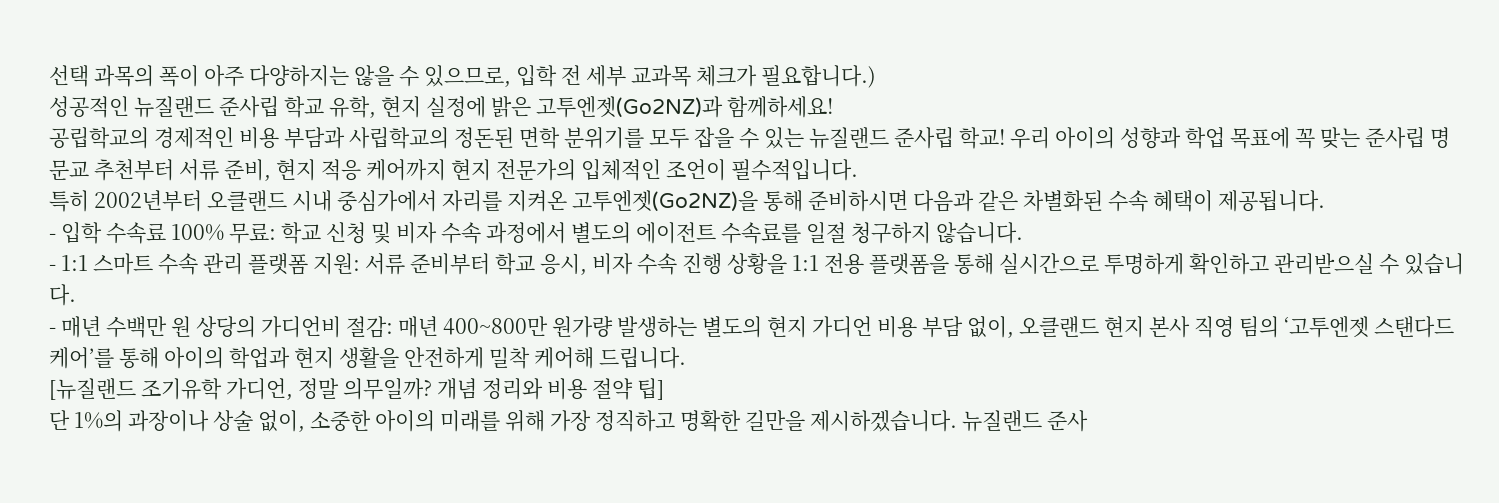선택 과목의 폭이 아주 다양하지는 않을 수 있으므로, 입학 전 세부 교과목 체크가 필요합니다.)
성공적인 뉴질랜드 준사립 학교 유학, 현지 실정에 밝은 고투엔젯(Go2NZ)과 함께하세요!
공립학교의 경제적인 비용 부담과 사립학교의 정돈된 면학 분위기를 모두 잡을 수 있는 뉴질랜드 준사립 학교! 우리 아이의 성향과 학업 목표에 꼭 맞는 준사립 명문교 추천부터 서류 준비, 현지 적응 케어까지 현지 전문가의 입체적인 조언이 필수적입니다.
특히 2002년부터 오클랜드 시내 중심가에서 자리를 지켜온 고투엔젯(Go2NZ)을 통해 준비하시면 다음과 같은 차별화된 수속 혜택이 제공됩니다.
- 입학 수속료 100% 무료: 학교 신청 및 비자 수속 과정에서 별도의 에이전트 수속료를 일절 청구하지 않습니다.
- 1:1 스마트 수속 관리 플랫폼 지원: 서류 준비부터 학교 응시, 비자 수속 진행 상황을 1:1 전용 플랫폼을 통해 실시간으로 투명하게 확인하고 관리받으실 수 있습니다.
- 매년 수백만 원 상당의 가디언비 절감: 매년 400~800만 원가량 발생하는 별도의 현지 가디언 비용 부담 없이, 오클랜드 현지 본사 직영 팀의 ‘고투엔젯 스탠다드 케어’를 통해 아이의 학업과 현지 생활을 안전하게 밀착 케어해 드립니다.
[뉴질랜드 조기유학 가디언, 정말 의무일까? 개념 정리와 비용 절약 팁]
단 1%의 과장이나 상술 없이, 소중한 아이의 미래를 위해 가장 정직하고 명확한 길만을 제시하겠습니다. 뉴질랜드 준사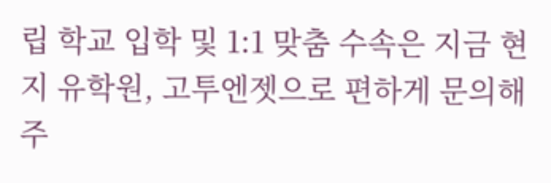립 학교 입학 및 1:1 맞춤 수속은 지금 현지 유학원, 고투엔젯으로 편하게 문의해 주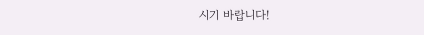시기 바랍니다!